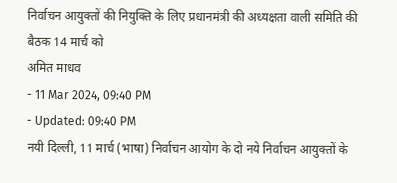निर्वाचन आयुक्तों की नियुक्ति के लिए प्रधानमंत्री की अध्यक्षता वाली समिति की बैठक 14 मार्च को
अमित माधव
- 11 Mar 2024, 09:40 PM
- Updated: 09:40 PM
नयी दिल्ली, 11 मार्च (भाषा) निर्वाचन आयोग के दो नये निर्वाचन आयुक्तों के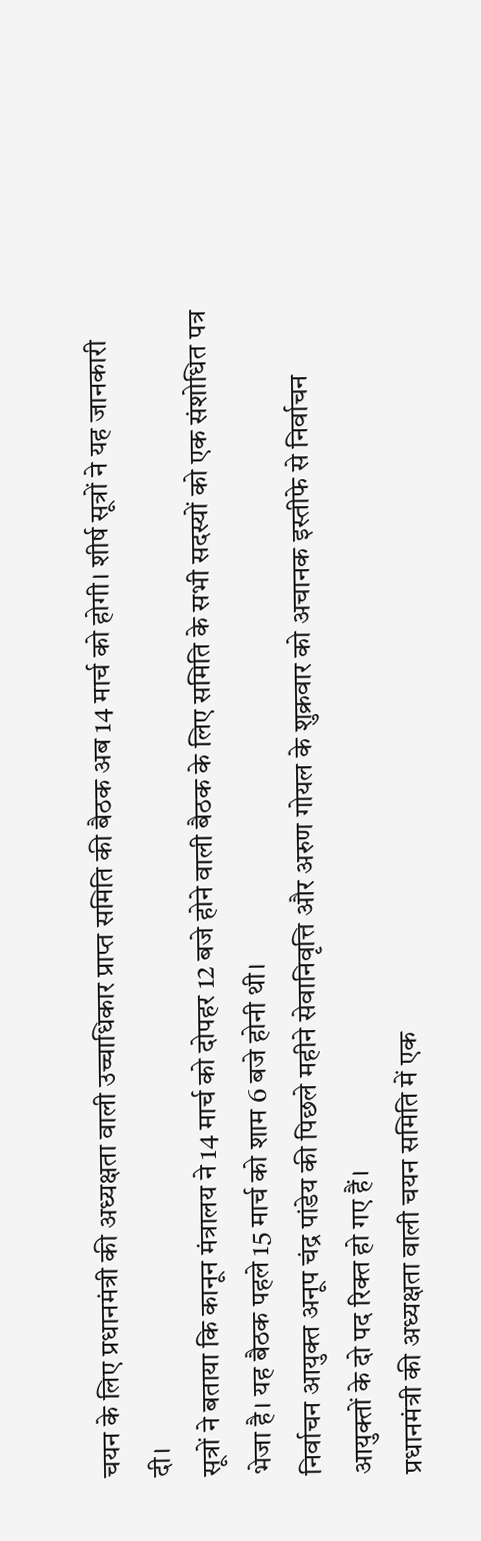चयन के लिए प्रधानमंत्री की अध्यक्षता वाली उच्चाधिकार प्राप्त समिति की बैठक अब 14 मार्च को होगी। शीर्ष सूत्रों ने यह जानकारी दी।
सूत्रों ने बताया कि कानून मंत्रालय ने 14 मार्च को दोपहर 12 बजे होने वाली बैठक के लिए समिति के सभी सदस्यों को एक संशोधित पत्र भेजा है। यह बैठक पहले 15 मार्च को शाम 6 बजे होनी थी।
निर्वाचन आयुक्त अनूप चंद्र पांडेय की पिछले महीने सेवानिवृत्ति और अरुण गोयल के शुक्रवार को अचानक इस्तीफे से निर्वाचन आयुक्तों के दो पद रिक्त हो गए हैं।
प्रधानमंत्री की अध्यक्षता वाली चयन समिति में एक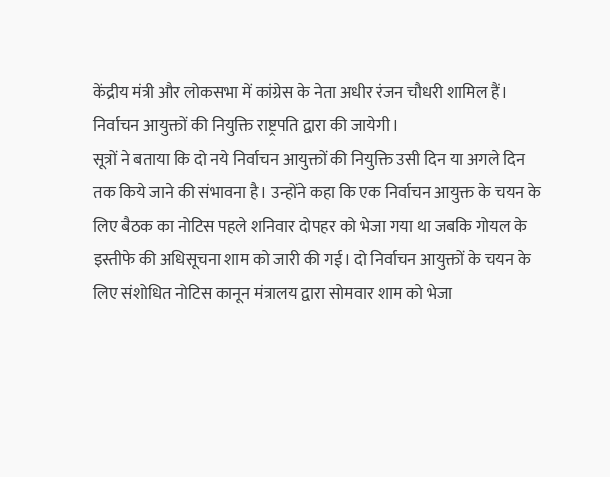केंद्रीय मंत्री और लोकसभा में कांग्रेस के नेता अधीर रंजन चौधरी शामिल हैं।
निर्वाचन आयुक्तों की नियुक्ति राष्ट्रपति द्वारा की जायेगी।
सूत्रों ने बताया कि दो नये निर्वाचन आयुक्तों की नियुक्ति उसी दिन या अगले दिन तक किये जाने की संभावना है। उन्होंने कहा कि एक निर्वाचन आयुक्त के चयन के लिए बैठक का नोटिस पहले शनिवार दोपहर को भेजा गया था जबकि गोयल के इस्तीफे की अधिसूचना शाम को जारी की गई। दो निर्वाचन आयुक्तों के चयन के लिए संशोधित नोटिस कानून मंत्रालय द्वारा सोमवार शाम को भेजा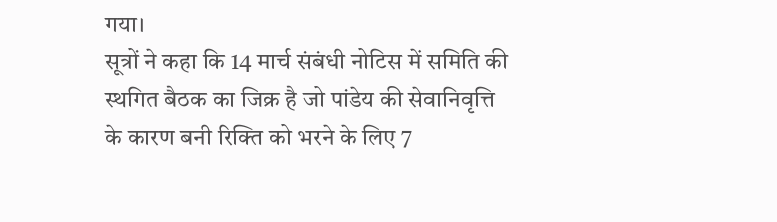गया।
सूत्रों ने कहा कि 14 मार्च संबंधी नोटिस में समिति की स्थगित बैठक का जिक्र है जो पांडेय की सेवानिवृत्ति के कारण बनी रिक्ति को भरने के लिए 7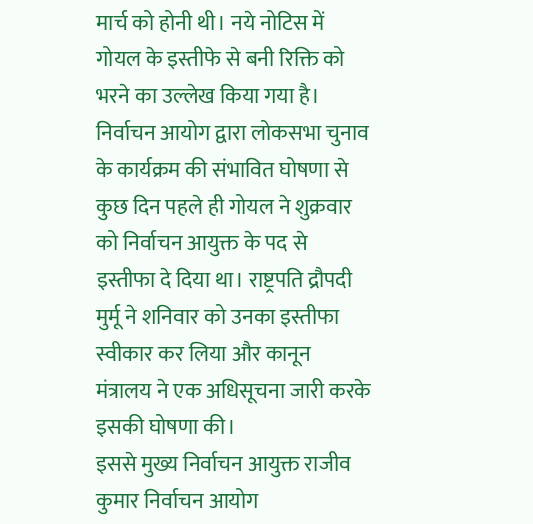मार्च को होनी थी। नये नोटिस में गोयल के इस्तीफे से बनी रिक्ति को भरने का उल्लेख किया गया है।
निर्वाचन आयोग द्वारा लोकसभा चुनाव के कार्यक्रम की संभावित घोषणा से कुछ दिन पहले ही गोयल ने शुक्रवार को निर्वाचन आयुक्त के पद से इस्तीफा दे दिया था। राष्ट्रपति द्रौपदी मुर्मू ने शनिवार को उनका इस्तीफा स्वीकार कर लिया और कानून मंत्रालय ने एक अधिसूचना जारी करके इसकी घोषणा की।
इससे मुख्य निर्वाचन आयुक्त राजीव कुमार निर्वाचन आयोग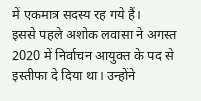में एकमात्र सदस्य रह गये हैं।
इससे पहले अशोक लवासा ने अगस्त 2020 में निर्वाचन आयुक्त के पद से इस्तीफा दे दिया था। उन्होंने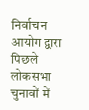निर्वाचन आयोग द्वारा पिछले लोकसभा चुनावों में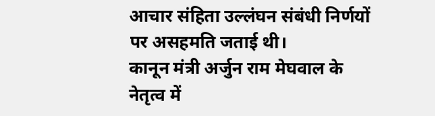आचार संहिता उल्लंघन संबंधी निर्णयों पर असहमति जताई थी।
कानून मंत्री अर्जुन राम मेघवाल के नेतृत्व में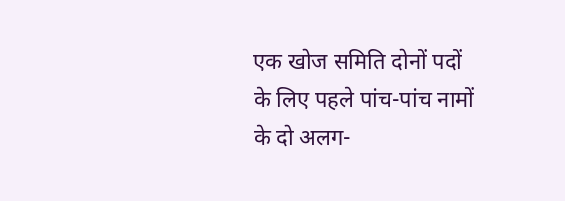एक खोज समिति दोनों पदों के लिए पहले पांच-पांच नामों के दो अलग-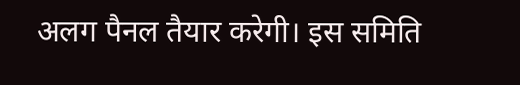अलग पैनल तैयार करेगी। इस समिति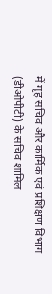में गृह सचिव और कार्मिक एवं प्रशिक्षण विभाग (डीओपीटी) के सचिव शामिल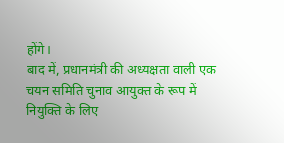होंगे।
बाद में, प्रधानमंत्री की अध्यक्षता वाली एक चयन समिति चुनाव आयुक्त के रूप में नियुक्ति के लिए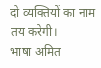दो व्यक्तियों का नाम तय करेगी।
भाषा अमित